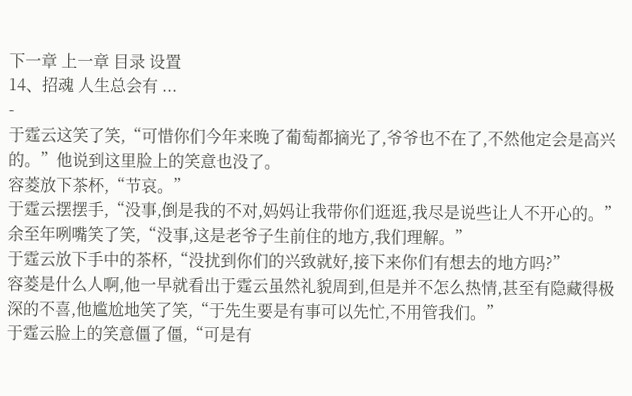下一章 上一章 目录 设置
14、招魂 人生总会有 ...
-
于霆云这笑了笑,“可惜你们今年来晚了葡萄都摘光了,爷爷也不在了,不然他定会是高兴的。”他说到这里脸上的笑意也没了。
容菱放下茶杯,“节哀。”
于霆云摆摆手,“没事,倒是我的不对,妈妈让我带你们逛逛,我尽是说些让人不开心的。”
余至年咧嘴笑了笑,“没事,这是老爷子生前住的地方,我们理解。”
于霆云放下手中的茶杯,“没扰到你们的兴致就好,接下来你们有想去的地方吗?”
容菱是什么人啊,他一早就看出于霆云虽然礼貌周到,但是并不怎么热情,甚至有隐藏得极深的不喜,他尴尬地笑了笑,“于先生要是有事可以先忙,不用管我们。”
于霆云脸上的笑意僵了僵,“可是有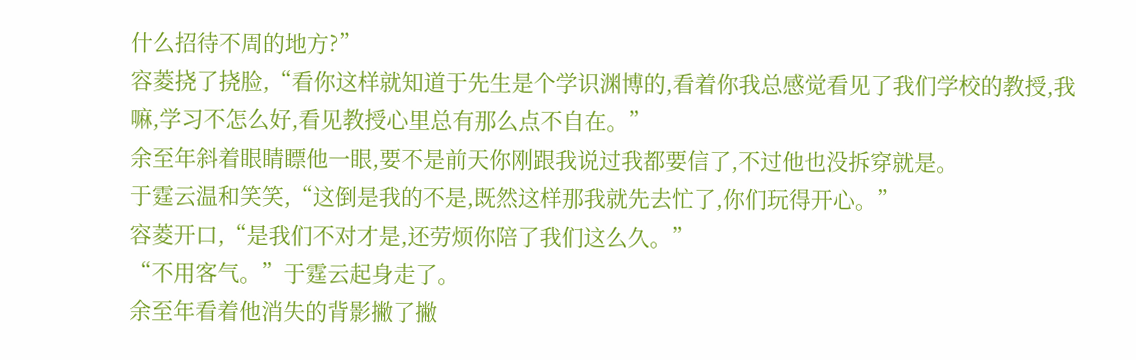什么招待不周的地方?”
容菱挠了挠脸,“看你这样就知道于先生是个学识渊博的,看着你我总感觉看见了我们学校的教授,我嘛,学习不怎么好,看见教授心里总有那么点不自在。”
余至年斜着眼睛瞟他一眼,要不是前天你刚跟我说过我都要信了,不过他也没拆穿就是。
于霆云温和笑笑,“这倒是我的不是,既然这样那我就先去忙了,你们玩得开心。”
容菱开口,“是我们不对才是,还劳烦你陪了我们这么久。”
“不用客气。”于霆云起身走了。
余至年看着他消失的背影撇了撇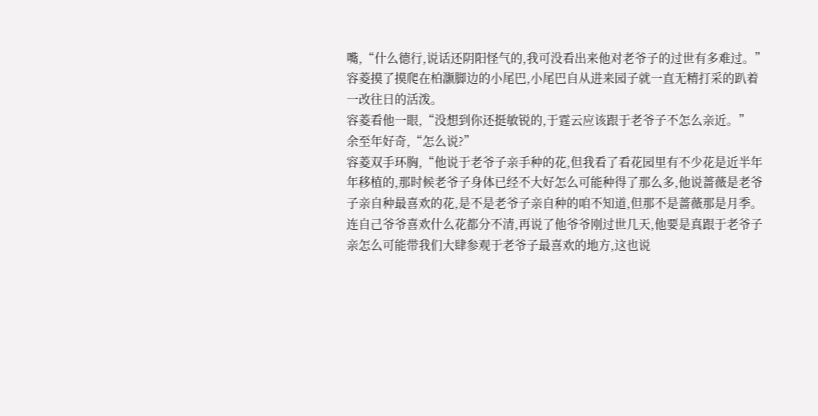嘴,“什么德行,说话还阴阳怪气的,我可没看出来他对老爷子的过世有多难过。”
容菱摸了摸爬在柏灏脚边的小尾巴,小尾巴自从进来园子就一直无精打采的趴着一改往日的活泼。
容菱看他一眼,“没想到你还挺敏锐的,于霆云应该跟于老爷子不怎么亲近。”
余至年好奇,“怎么说?”
容菱双手环胸,“他说于老爷子亲手种的花,但我看了看花园里有不少花是近半年年移植的,那时候老爷子身体已经不大好怎么可能种得了那么多,他说蔷薇是老爷子亲自种最喜欢的花,是不是老爷子亲自种的咱不知道,但那不是蔷薇那是月季。连自己爷爷喜欢什么花都分不清,再说了他爷爷刚过世几天,他要是真跟于老爷子亲怎么可能带我们大肆参观于老爷子最喜欢的地方,这也说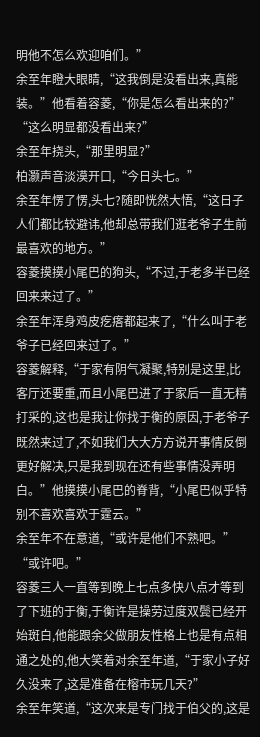明他不怎么欢迎咱们。”
余至年瞪大眼睛,“这我倒是没看出来,真能装。”他看着容菱,“你是怎么看出来的?”
“这么明显都没看出来?”
余至年挠头,“那里明显?”
柏灏声音淡漠开口,“今日头七。”
余至年愣了愣,头七?随即恍然大悟,“这日子人们都比较避讳,他却总带我们逛老爷子生前最喜欢的地方。”
容菱摸摸小尾巴的狗头,“不过,于老多半已经回来来过了。”
余至年浑身鸡皮疙瘩都起来了,“什么叫于老爷子已经回来过了。”
容菱解释,“于家有阴气凝聚,特别是这里,比客厅还要重,而且小尾巴进了于家后一直无精打采的,这也是我让你找于衡的原因,于老爷子既然来过了,不如我们大大方方说开事情反倒更好解决,只是我到现在还有些事情没弄明白。”他摸摸小尾巴的脊背,“小尾巴似乎特别不喜欢喜欢于霆云。”
余至年不在意道,“或许是他们不熟吧。”
“或许吧。”
容菱三人一直等到晚上七点多快八点才等到了下班的于衡,于衡许是操劳过度双鬓已经开始斑白,他能跟余父做朋友性格上也是有点相通之处的,他大笑着对余至年道,“于家小子好久没来了,这是准备在榕市玩几天?”
余至年笑道,“这次来是专门找于伯父的,这是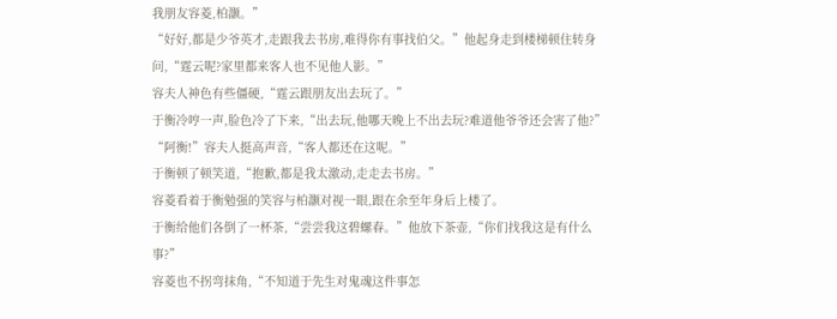我朋友容菱,柏灏。”
“好好,都是少爷英才,走跟我去书房,难得你有事找伯父。”他起身走到楼梯顿住转身问,“霆云呢?家里都来客人也不见他人影。”
容夫人神色有些僵硬,“霆云跟朋友出去玩了。”
于衡冷哼一声,脸色冷了下来,“出去玩,他哪天晚上不出去玩?难道他爷爷还会害了他?”
“阿衡!”容夫人挺高声音,“客人都还在这呢。”
于衡顿了顿笑道,“抱歉,都是我太激动,走走去书房。”
容菱看着于衡勉强的笑容与柏灏对视一眼,跟在余至年身后上楼了。
于衡给他们各倒了一杯茶,“尝尝我这碧螺春。”他放下茶壶,“你们找我这是有什么事?”
容菱也不拐弯抹角,“不知道于先生对鬼魂这件事怎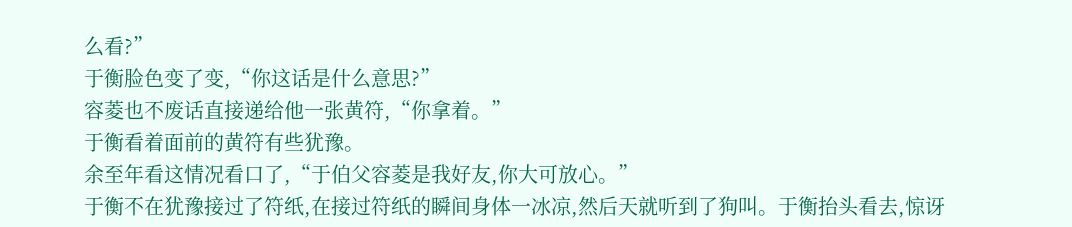么看?”
于衡脸色变了变,“你这话是什么意思?”
容菱也不废话直接递给他一张黄符,“你拿着。”
于衡看着面前的黄符有些犹豫。
余至年看这情况看口了,“于伯父容菱是我好友,你大可放心。”
于衡不在犹豫接过了符纸,在接过符纸的瞬间身体一冰凉,然后天就听到了狗叫。于衡抬头看去,惊讶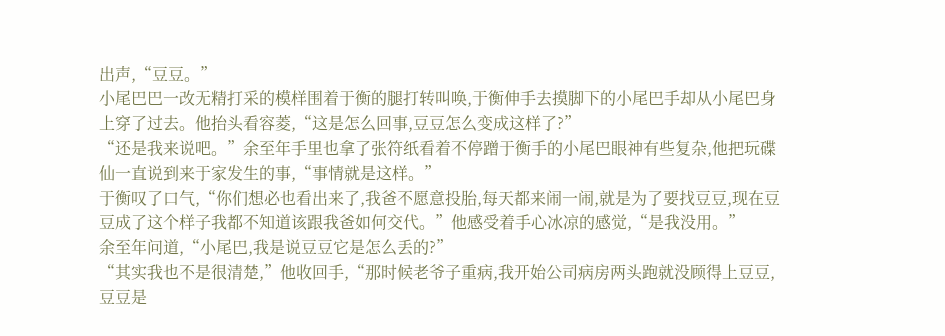出声,“豆豆。”
小尾巴巴一改无精打采的模样围着于衡的腿打转叫唤,于衡伸手去摸脚下的小尾巴手却从小尾巴身上穿了过去。他抬头看容菱,“这是怎么回事,豆豆怎么变成这样了?”
“还是我来说吧。”余至年手里也拿了张符纸看着不停蹭于衡手的小尾巴眼神有些复杂,他把玩碟仙一直说到来于家发生的事,“事情就是这样。”
于衡叹了口气,“你们想必也看出来了,我爸不愿意投胎,每天都来闹一闹,就是为了要找豆豆,现在豆豆成了这个样子我都不知道该跟我爸如何交代。”他感受着手心冰凉的感觉,“是我没用。”
余至年问道,“小尾巴,我是说豆豆它是怎么丢的?”
“其实我也不是很清楚,”他收回手,“那时候老爷子重病,我开始公司病房两头跑就没顾得上豆豆,豆豆是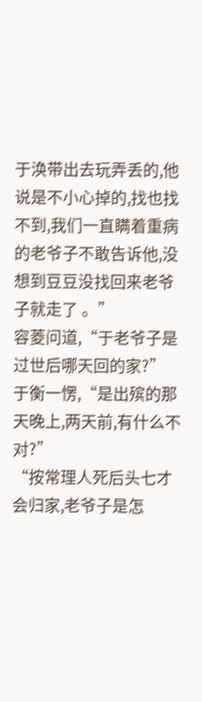于涣带出去玩弄丢的,他说是不小心掉的,找也找不到,我们一直瞒着重病的老爷子不敢告诉他,没想到豆豆没找回来老爷子就走了 。”
容菱问道,“于老爷子是过世后哪天回的家?”
于衡一愣,“是出殡的那天晚上,两天前,有什么不对?”
“按常理人死后头七才会归家,老爷子是怎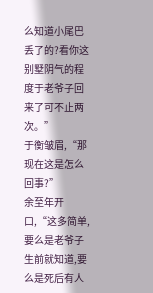么知道小尾巴丢了的?看你这别墅阴气的程度于老爷子回来了可不止两次。”
于衡皱眉,“那现在这是怎么回事?”
余至年开口,“这多简单,要么是老爷子生前就知道,要么是死后有人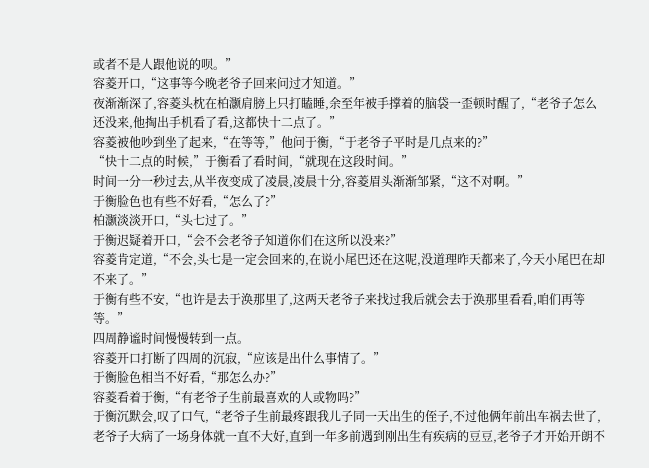或者不是人跟他说的呗。”
容菱开口,“这事等今晚老爷子回来问过才知道。”
夜渐渐深了,容菱头枕在柏灏肩膀上只打瞌睡,余至年被手撑着的脑袋一歪顿时醒了,“老爷子怎么还没来,他掏出手机看了看,这都快十二点了。”
容菱被他吵到坐了起来,“在等等,”他问于衡,“于老爷子平时是几点来的?”
“快十二点的时候,”于衡看了看时间,“就现在这段时间。”
时间一分一秒过去,从半夜变成了凌晨,凌晨十分,容菱眉头渐渐邹紧,“这不对啊。”
于衡脸色也有些不好看,“怎么了?”
柏灏淡淡开口,“头七过了。”
于衡迟疑着开口,“会不会老爷子知道你们在这所以没来?”
容菱肯定道,“不会,头七是一定会回来的,在说小尾巴还在这呢,没道理昨天都来了,今天小尾巴在却不来了。”
于衡有些不安,“也许是去于涣那里了,这两天老爷子来找过我后就会去于涣那里看看,咱们再等等。”
四周静谧时间慢慢转到一点。
容菱开口打断了四周的沉寂,“应该是出什么事情了。”
于衡脸色相当不好看,“那怎么办?”
容菱看着于衡,“有老爷子生前最喜欢的人或物吗?”
于衡沉默会,叹了口气,“老爷子生前最疼跟我儿子同一天出生的侄子,不过他俩年前出车祸去世了,老爷子大病了一场身体就一直不大好,直到一年多前遇到刚出生有疾病的豆豆,老爷子才开始开朗不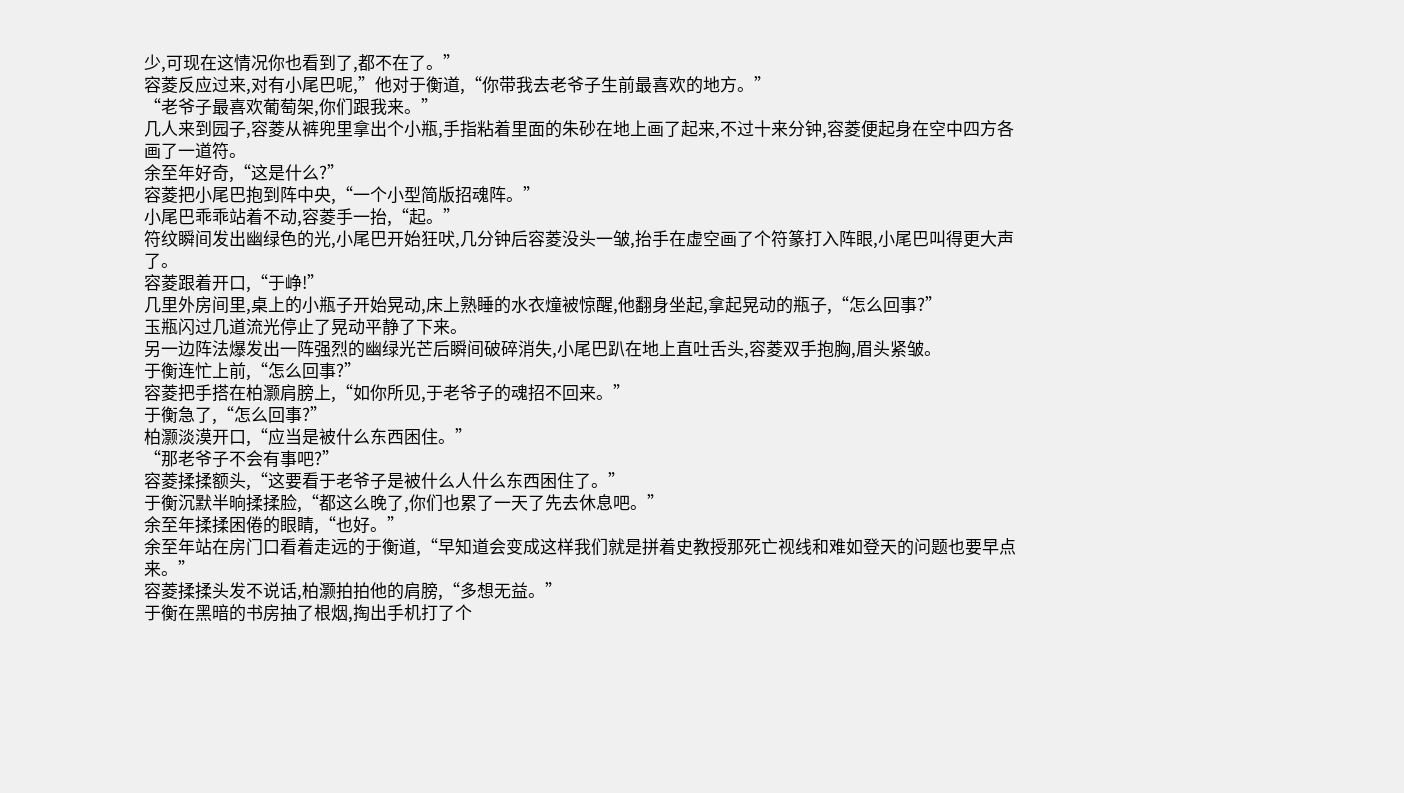少,可现在这情况你也看到了,都不在了。”
容菱反应过来,对有小尾巴呢,”他对于衡道,“你带我去老爷子生前最喜欢的地方。”
“老爷子最喜欢葡萄架,你们跟我来。”
几人来到园子,容菱从裤兜里拿出个小瓶,手指粘着里面的朱砂在地上画了起来,不过十来分钟,容菱便起身在空中四方各画了一道符。
余至年好奇,“这是什么?”
容菱把小尾巴抱到阵中央,“一个小型简版招魂阵。”
小尾巴乖乖站着不动,容菱手一抬,“起。”
符纹瞬间发出幽绿色的光,小尾巴开始狂吠,几分钟后容菱没头一皱,抬手在虚空画了个符篆打入阵眼,小尾巴叫得更大声了。
容菱跟着开口,“于峥!”
几里外房间里,桌上的小瓶子开始晃动,床上熟睡的水衣燑被惊醒,他翻身坐起,拿起晃动的瓶子,“怎么回事?”
玉瓶闪过几道流光停止了晃动平静了下来。
另一边阵法爆发出一阵强烈的幽绿光芒后瞬间破碎消失,小尾巴趴在地上直吐舌头,容菱双手抱胸,眉头紧皱。
于衡连忙上前,“怎么回事?”
容菱把手搭在柏灏肩膀上,“如你所见,于老爷子的魂招不回来。”
于衡急了,“怎么回事?”
柏灏淡漠开口,“应当是被什么东西困住。”
“那老爷子不会有事吧?”
容菱揉揉额头,“这要看于老爷子是被什么人什么东西困住了。”
于衡沉默半晌揉揉脸,“都这么晚了,你们也累了一天了先去休息吧。”
余至年揉揉困倦的眼睛,“也好。”
余至年站在房门口看着走远的于衡道,“早知道会变成这样我们就是拼着史教授那死亡视线和难如登天的问题也要早点来。”
容菱揉揉头发不说话,柏灏拍拍他的肩膀,“多想无益。”
于衡在黑暗的书房抽了根烟,掏出手机打了个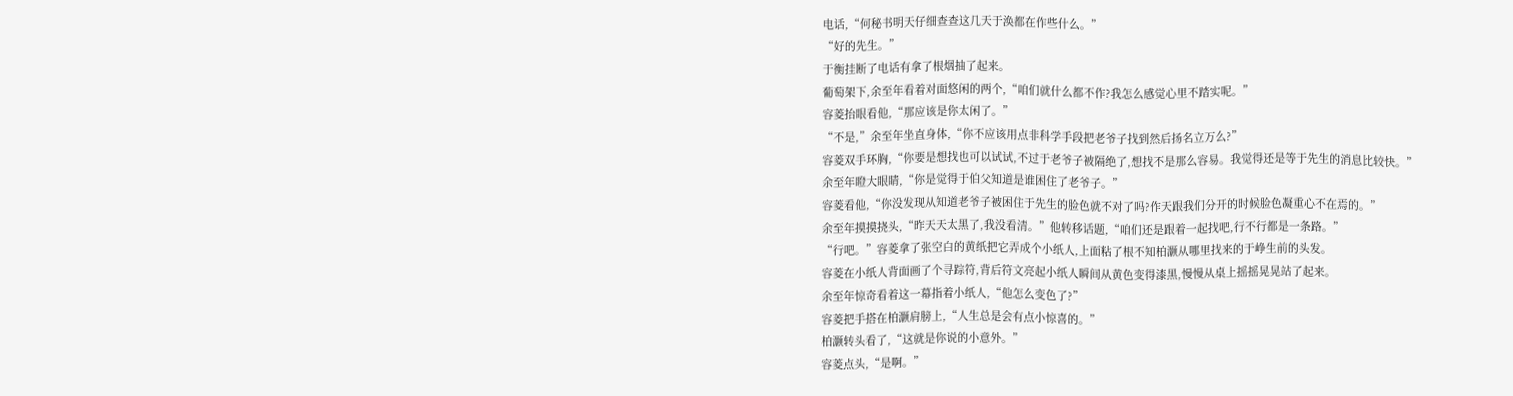电话,“何秘书明天仔细查查这几天于涣都在作些什么。”
“好的先生。”
于衡挂断了电话有拿了根烟抽了起来。
葡萄架下,余至年看着对面悠闲的两个,“咱们就什么都不作?我怎么感觉心里不踏实呢。”
容菱抬眼看他,“那应该是你太闲了。”
“不是,”余至年坐直身体,“你不应该用点非科学手段把老爷子找到然后扬名立万么?”
容菱双手环胸,“你要是想找也可以试试,不过于老爷子被隔绝了,想找不是那么容易。我觉得还是等于先生的消息比较快。”
余至年瞪大眼睛,“你是觉得于伯父知道是谁困住了老爷子。”
容菱看他,“你没发现从知道老爷子被困住于先生的脸色就不对了吗?作天跟我们分开的时候脸色凝重心不在焉的。”
余至年摸摸挠头,“昨天天太黑了,我没看清。”他转移话题,“咱们还是跟着一起找吧,行不行都是一条路。”
“行吧。”容菱拿了张空白的黄纸把它弄成个小纸人,上面粘了根不知柏灏从哪里找来的于峥生前的头发。
容菱在小纸人背面画了个寻踪符,背后符文亮起小纸人瞬间从黄色变得漆黑,慢慢从桌上摇摇晃晃站了起来。
余至年惊奇看着这一幕指着小纸人,“他怎么变色了?”
容菱把手搭在柏灏肩膀上,“人生总是会有点小惊喜的。”
柏灏转头看了,“这就是你说的小意外。”
容菱点头,“是啊。”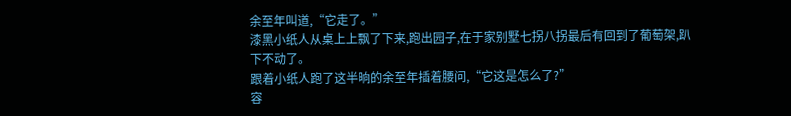余至年叫道,“它走了。”
漆黑小纸人从桌上上飘了下来,跑出园子,在于家别墅七拐八拐最后有回到了葡萄架,趴下不动了。
跟着小纸人跑了这半晌的余至年插着腰问,“它这是怎么了?”
容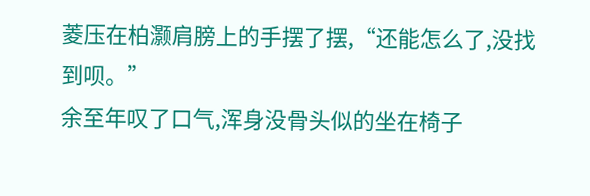菱压在柏灏肩膀上的手摆了摆,“还能怎么了,没找到呗。”
余至年叹了口气,浑身没骨头似的坐在椅子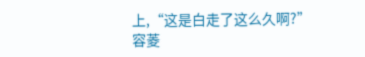上,“这是白走了这么久啊?”
容菱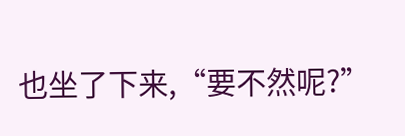也坐了下来,“要不然呢?”